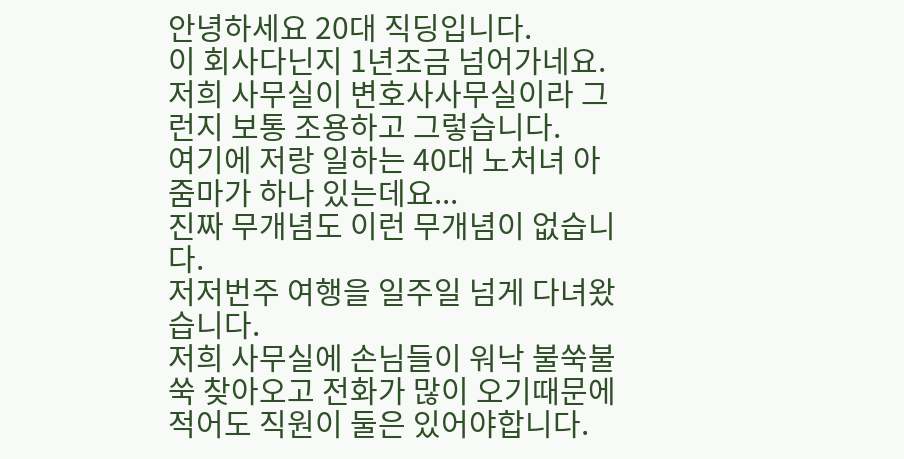안녕하세요 20대 직딩입니다.
이 회사다닌지 1년조금 넘어가네요.
저희 사무실이 변호사사무실이라 그런지 보통 조용하고 그렇습니다.
여기에 저랑 일하는 40대 노처녀 아줌마가 하나 있는데요...
진짜 무개념도 이런 무개념이 없습니다.
저저번주 여행을 일주일 넘게 다녀왔습니다.
저희 사무실에 손님들이 워낙 불쑥불쑥 찾아오고 전화가 많이 오기때문에
적어도 직원이 둘은 있어야합니다.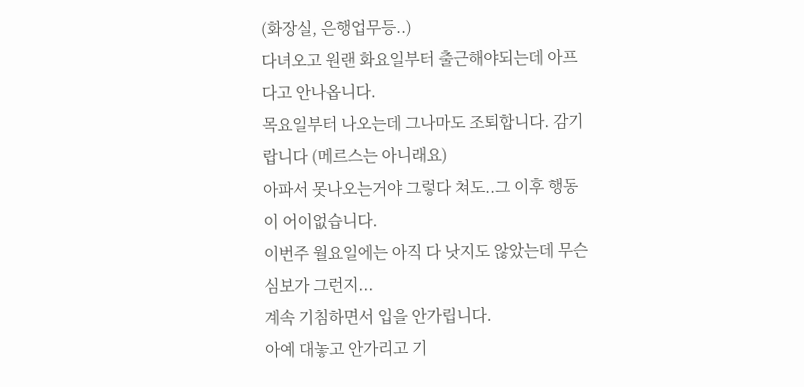(화장실, 은행업무등..)
다녀오고 원랜 화요일부터 출근해야되는데 아프다고 안나옵니다.
목요일부터 나오는데 그나마도 조퇴합니다. 감기랍니다 (메르스는 아니래요)
아파서 못나오는거야 그렇다 쳐도..그 이후 행동이 어이없습니다.
이번주 월요일에는 아직 다 낫지도 않았는데 무슨심보가 그런지...
계속 기침하면서 입을 안가립니다.
아예 대놓고 안가리고 기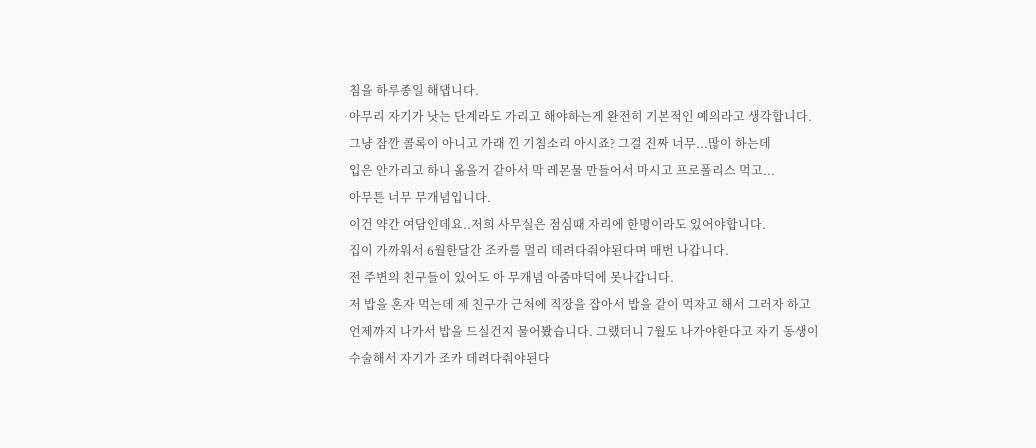침을 하루종일 해댑니다.
아무리 자기가 낫는 단계라도 가리고 해야하는게 완전히 기본적인 예의라고 생각합니다.
그냥 잠깐 콜록이 아니고 가래 낀 기침소리 아시죠? 그걸 진짜 너무...많이 하는데
입은 안가리고 하니 옮을거 같아서 막 레몬물 만들어서 마시고 프로폴리스 먹고...
아무튼 너무 무개념입니다.
이건 약간 여담인데요..저희 사무실은 점심때 자리에 한명이라도 있어야합니다.
집이 가까워서 6월한달간 조카를 멀리 데려다줘야된다며 매번 나갑니다.
전 주변의 친구들이 있어도 아 무개념 아줌마덕에 못나갑니다.
저 밥을 혼자 먹는데 제 친구가 근처에 직장을 잡아서 밥을 같이 먹자고 해서 그러자 하고
언제까지 나가서 밥을 드실건지 물어봤습니다. 그랬더니 7월도 나가야한다고 자기 동생이
수술해서 자기가 조카 데려다줘야된다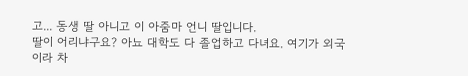고... 동생 딸 아니고 이 아줌마 언니 딸입니다.
딸이 어리냐구요? 아뇨 대학도 다 졸업하고 다녀요. 여기가 외국이라 차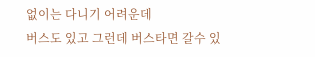없이는 다니기 어려운데
버스도 있고 그런데 버스타면 갈수 있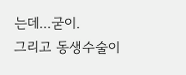는데...굳이.
그리고 동생수술이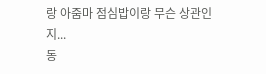랑 아줌마 점심밥이랑 무슨 상관인지...
동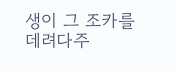생이 그 조카를 데려다주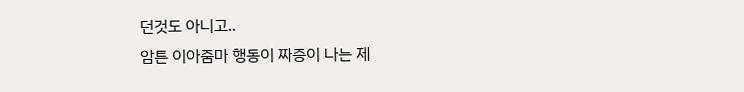던것도 아니고..
암튼 이아줌마 행동이 짜증이 나는 제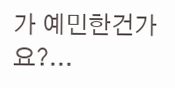가 예민한건가요?...